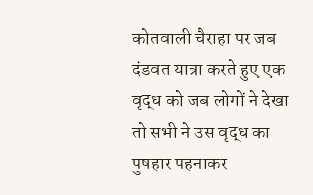कोतवाली चैराहा पर जब दंडवत यात्रा करते हुए एक वृद्ध को जब लोगों ने देखा तो सभी ने उस वृद्ध का पुषहार पहनाकर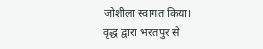जोशीला स्वागत किया। वृद्ध द्वारा भरतपुर से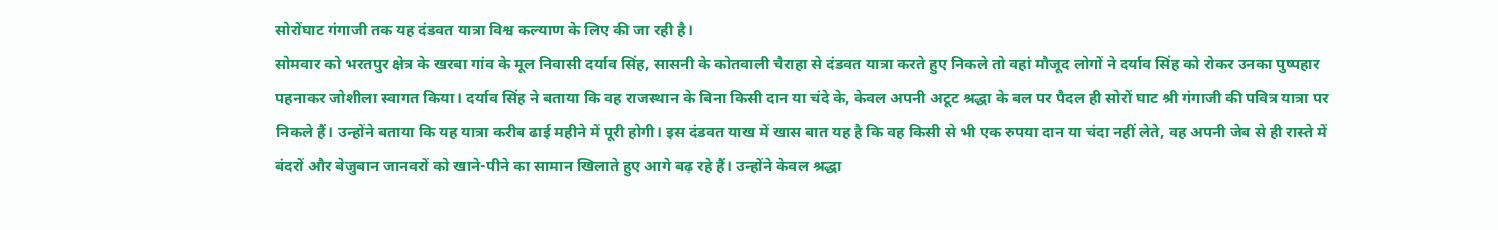सोरोंघाट गंगाजी तक यह दंडवत यात्रा विश्व कल्याण के लिए की जा रही है।
सोमवार को भरतपुर क्षेत्र के खरबा गांव के मूल निवासी दर्याव सिंह, सासनी के कोतवाली चैराहा से दंडवत यात्रा करते हुए निकले तो वहां मौजूद लोगों ने दर्याव सिंह को रोकर उनका पुष्पहार पहनाकर जोशीला स्वागत किया। दर्याव सिंह ने बताया कि वह राजस्थान के बिना किसी दान या चंदे के, केवल अपनी अटूट श्रद्धा के बल पर पैदल ही सोरों घाट श्री गंगाजी की पवित्र यात्रा पर निकले हैं। उन्होंने बताया कि यह यात्रा करीब ढाई महीने में पूरी होगी। इस दंडवत याख में खास बात यह है कि वह किसी से भी एक रुपया दान या चंदा नहीं लेते, वह अपनी जेब से ही रास्ते में बंदरों और बेजुबान जानवरों को खाने-पीने का सामान खिलाते हुए आगे बढ़ रहे हैं। उन्होंने केवल श्रद्धा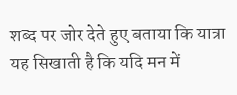शब्द पर जोर देते हुए बताया कि यात्रा यह सिखाती है कि यदि मन में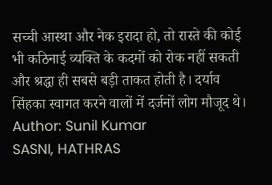सच्ची आस्था और नेक इरादा हो, तो रास्ते की कोई भी कठिनाई व्यक्ति के कदमों को रोक नहीं सकती और श्रद्धा ही सबसे बड़ी ताकत होती है। दर्याव सिंहका स्वागत करने वालों में दर्जनों लोग मौजूद थे।
Author: Sunil Kumar
SASNI, HATHRAS